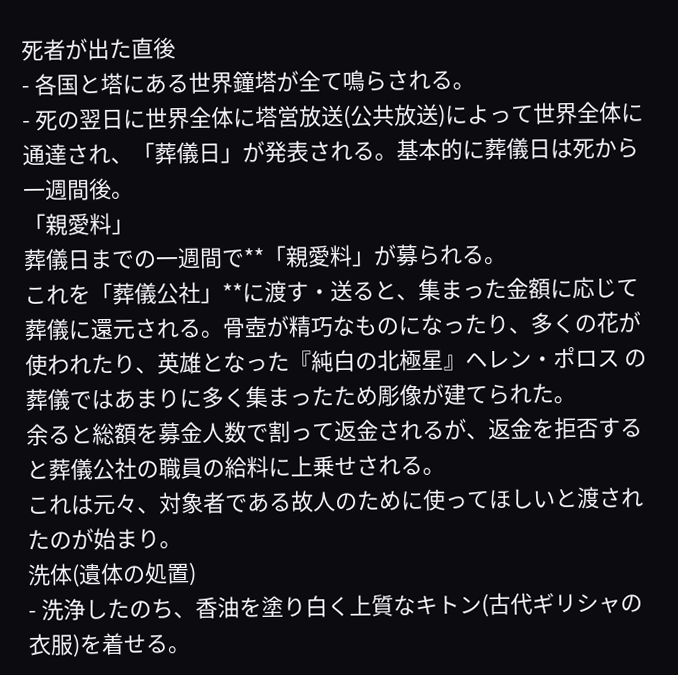死者が出た直後
- 各国と塔にある世界鐘塔が全て鳴らされる。
- 死の翌日に世界全体に塔営放送(公共放送)によって世界全体に通達され、「葬儀日」が発表される。基本的に葬儀日は死から一週間後。
「親愛料」
葬儀日までの一週間で**「親愛料」が募られる。
これを「葬儀公社」**に渡す・送ると、集まった金額に応じて葬儀に還元される。骨壺が精巧なものになったり、多くの花が使われたり、英雄となった『純白の北極星』ヘレン・ポロス の葬儀ではあまりに多く集まったため彫像が建てられた。
余ると総額を募金人数で割って返金されるが、返金を拒否すると葬儀公社の職員の給料に上乗せされる。
これは元々、対象者である故人のために使ってほしいと渡されたのが始まり。
洗体(遺体の処置)
- 洗浄したのち、香油を塗り白く上質なキトン(古代ギリシャの衣服)を着せる。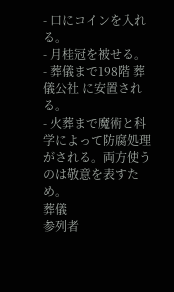- 口にコインを入れる。
- 月桂冠を被せる。
- 葬儀まで198階 葬儀公社 に安置される。
- 火葬まで魔術と科学によって防腐処理がされる。両方使うのは敬意を表すため。
葬儀
参列者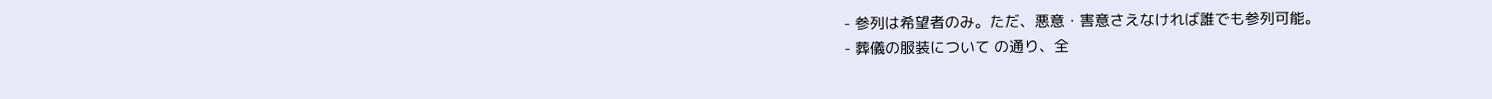- 参列は希望者のみ。ただ、悪意・害意さえなければ誰でも参列可能。
- 葬儀の服装について の通り、全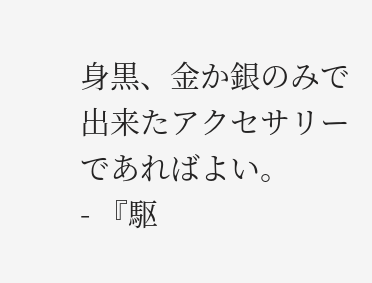身黒、金か銀のみで出来たアクセサリーであればよい。
- 『駆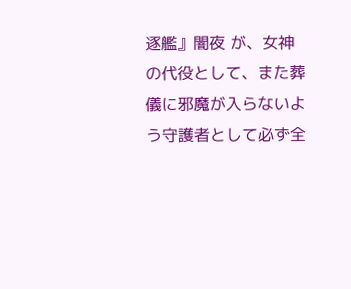逐艦』闇夜 が、女神の代役として、また葬儀に邪魔が入らないよう守護者として必ず全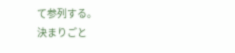て参列する。
決まりごと